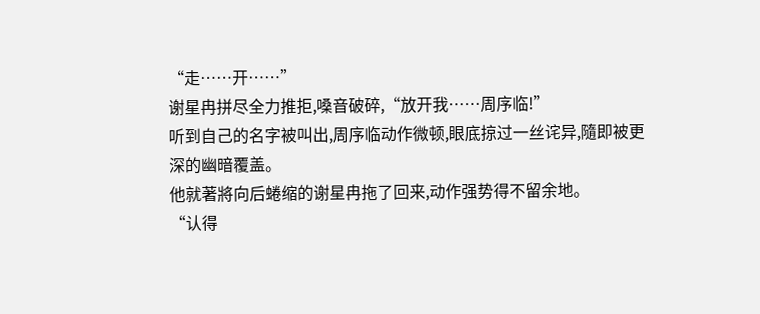“走……开……”
谢星冉拼尽全力推拒,嗓音破碎,“放开我……周序临!”
听到自己的名字被叫出,周序临动作微顿,眼底掠过一丝诧异,隨即被更深的幽暗覆盖。
他就著將向后蜷缩的谢星冉拖了回来,动作强势得不留余地。
“认得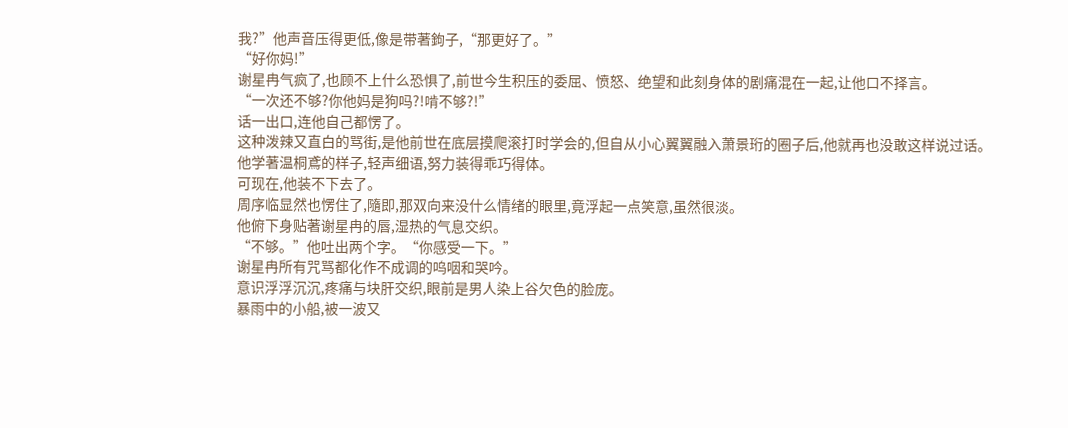我?”他声音压得更低,像是带著鉤子,“那更好了。”
“好你妈!”
谢星冉气疯了,也顾不上什么恐惧了,前世今生积压的委屈、愤怒、绝望和此刻身体的剧痛混在一起,让他口不择言。
“一次还不够?你他妈是狗吗?!啃不够?!”
话一出口,连他自己都愣了。
这种泼辣又直白的骂街,是他前世在底层摸爬滚打时学会的,但自从小心翼翼融入萧景珩的圈子后,他就再也没敢这样说过话。
他学著温桐鳶的样子,轻声细语,努力装得乖巧得体。
可现在,他装不下去了。
周序临显然也愣住了,隨即,那双向来没什么情绪的眼里,竟浮起一点笑意,虽然很淡。
他俯下身贴著谢星冉的唇,湿热的气息交织。
“不够。”他吐出两个字。“你感受一下。”
谢星冉所有咒骂都化作不成调的呜咽和哭吟。
意识浮浮沉沉,疼痛与块肝交织,眼前是男人染上谷欠色的脸庞。
暴雨中的小船,被一波又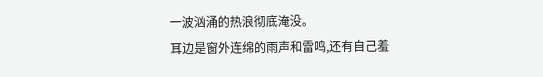一波汹涌的热浪彻底淹没。
耳边是窗外连绵的雨声和雷鸣,还有自己羞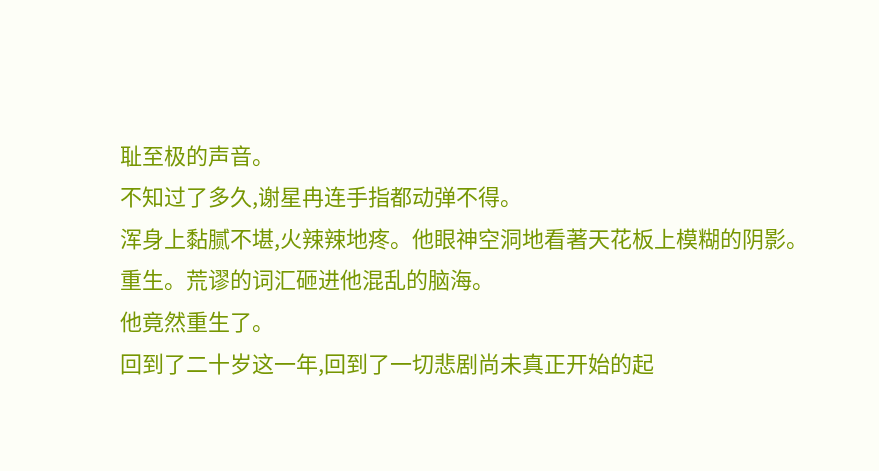耻至极的声音。
不知过了多久,谢星冉连手指都动弹不得。
浑身上黏腻不堪,火辣辣地疼。他眼神空洞地看著天花板上模糊的阴影。
重生。荒谬的词汇砸进他混乱的脑海。
他竟然重生了。
回到了二十岁这一年,回到了一切悲剧尚未真正开始的起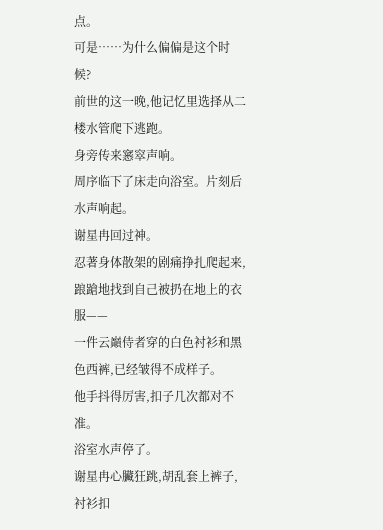点。
可是……为什么偏偏是这个时候?
前世的这一晚,他记忆里选择从二楼水管爬下逃跑。
身旁传来窸窣声响。
周序临下了床走向浴室。片刻后水声响起。
谢星冉回过神。
忍著身体散架的剧痛挣扎爬起来,踉蹌地找到自己被扔在地上的衣服——
一件云巔侍者穿的白色衬衫和黑色西裤,已经皱得不成样子。
他手抖得厉害,扣子几次都对不准。
浴室水声停了。
谢星冉心臟狂跳,胡乱套上裤子,衬衫扣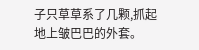子只草草系了几颗,抓起地上皱巴巴的外套。